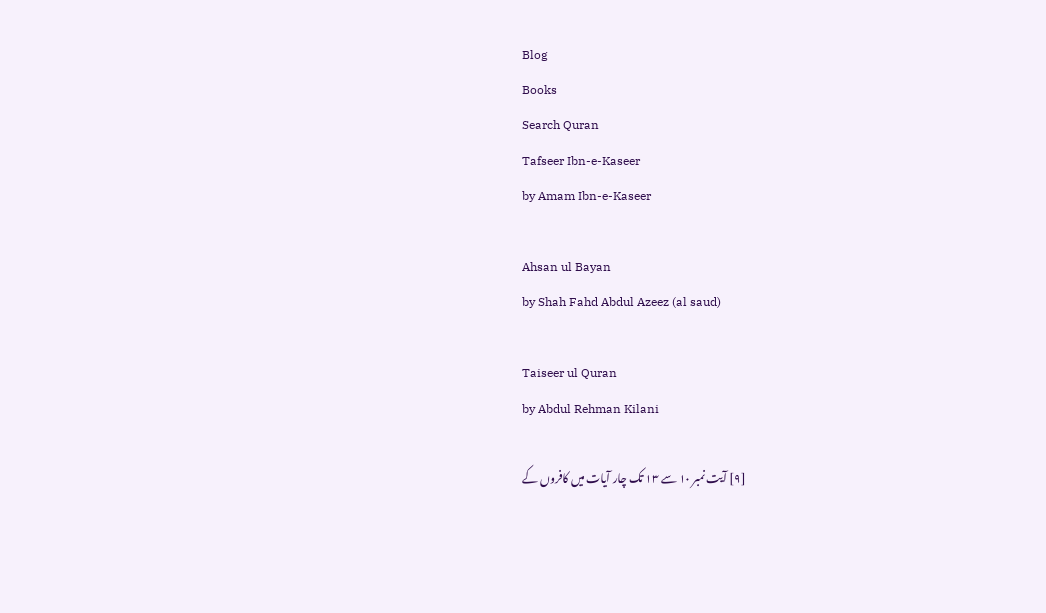Blog
Books
Search Quran
Tafseer Ibn-e-Kaseer
by Amam Ibn-e-Kaseer

Ahsan ul Bayan
by Shah Fahd Abdul Azeez (al saud)

Taiseer ul Quran
by Abdul Rehman Kilani

[٩] آیت نمبر ١٠ سے ١٣ تک چار آیات میں کافروں کے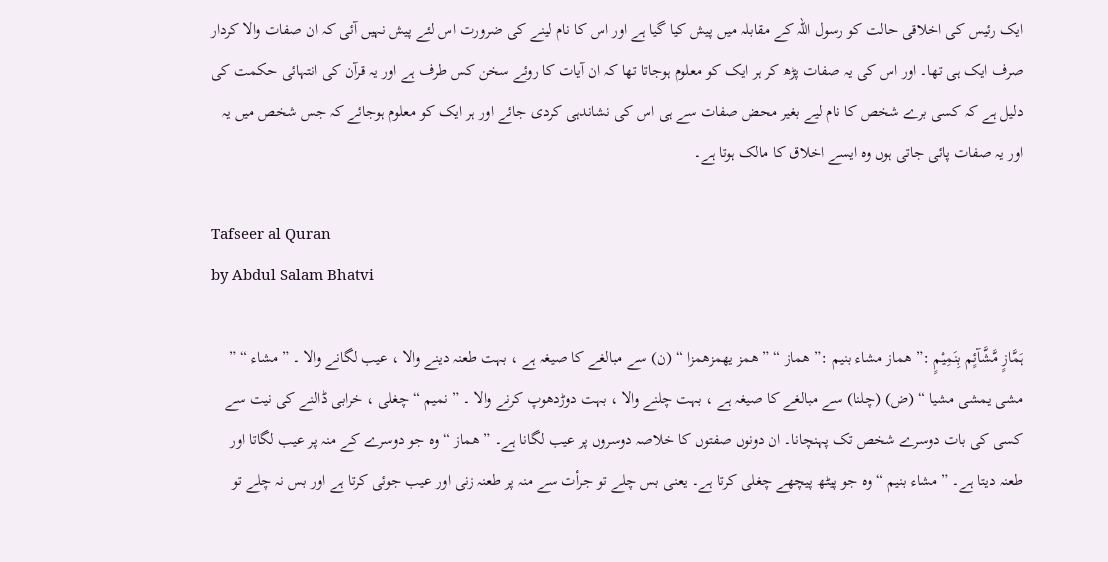ایک رئیس کی اخلاقی حالت کو رسول اللہ کے مقابلہ میں پیش کیا گیا ہے اور اس کا نام لینے کی ضرورت اس لئے پیش نہیں آئی کہ ان صفات والا کردار صرف ایک ہی تھا۔ اور اس کی یہ صفات پڑھ کر ہر ایک کو معلوم ہوجاتا تھا کہ ان آیات کا روئے سخن کس طرف ہے اور یہ قرآن کی انتہائی حکمت کی دلیل ہے کہ کسی برے شخص کا نام لیے بغیر محض صفات سے ہی اس کی نشاندہی کردی جائے اور ہر ایک کو معلوم ہوجائے کہ جس شخص میں یہ اور یہ صفات پائی جاتی ہوں وہ ایسے اخلاق کا مالک ہوتا ہے۔

Tafseer al Quran
by Abdul Salam Bhatvi

ہَمَّازٍ مَّشَّآئٍم بِنَمِیْمٍ :” ھماز مشاء بنیم :” ھماز “ ” ھمز یھمزھمزا “ (ن) سے مبالغے کا صیغہ ہے ، بہت طعنہ دینے والا ، عیب لگانے والا ۔ ” مشاء “ ” مشی یمشی مشیا “ (ض) (چلنا) سے مبالغے کا صیغہ ہے ، بہت چلنے والا ، بہت دوڑدھوپ کرنے والا ۔ ” نمیم “ چغلی ، خرابی ڈالنے کی نیت سے کسی کی بات دوسرے شخص تک پہنچانا۔ ان دونوں صفتوں کا خلاصہ دوسروں پر عیب لگانا ہے۔ ” ھماز “ وہ جو دوسرے کے منہ پر عیب لگاتا اور طعنہ دیتا ہے۔ ” مشاء بنیم “ وہ جو پیٹھ پیچھے چغلی کرتا ہے۔ یعنی بس چلے تو جرأت سے منہ پر طعنہ زنی اور عیب جوئی کرتا ہے اور بس نہ چلے تو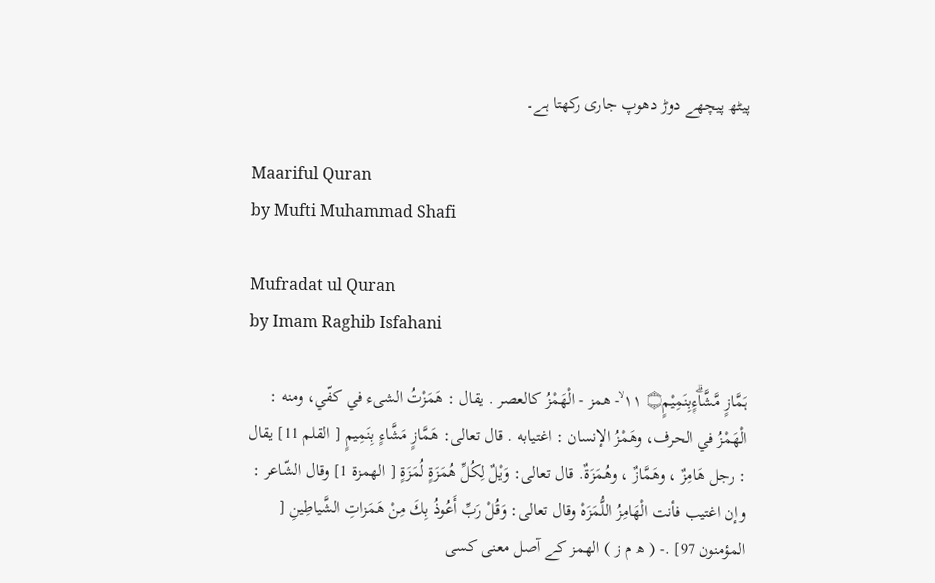پیٹھ پیچھے دوڑ دھوپ جاری رکھتا ہے۔

Maariful Quran
by Mufti Muhammad Shafi

Mufradat ul Quran
by Imam Raghib Isfahani

ہَمَّازٍ مَّشَّاۗءٍؚبِنَمِيْمٍ۝ ١١ ۙ- همز - الْهَمْزُ کالعصر . يقال : هَمَزْتُ الشیء في كفّي، ومنه : الْهَمْزُ في الحرف، وهَمْزُ الإنسان : اغتیابه . قال تعالی: هَمَّازٍ مَشَّاءٍ بِنَمِيمٍ [ القلم 11] يقال : رجل هَامِزٌ ، وهَمَّازٌ ، وهُمَزَةٌ. قال تعالی: وَيْلٌ لِكُلِّ هُمَزَةٍ لُمَزَةٍ [ الهمزة 1] وقال الشّاعر : وإن اغتیب فأنت الْهَامِزُ اللُّمَزَهْ وقال تعالی: وَقُلْ رَبِّ أَعُوذُ بِكَ مِنْ هَمَزاتِ الشَّياطِينِ [ المؤمنون 97] .- ( ھ م ز ) الھمز کے آصل معنی کسی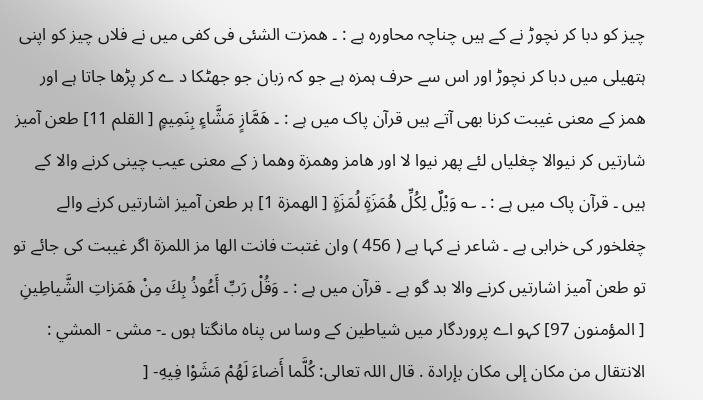چیز کو دبا کر نچوڑ نے کے ہیں چناچہ محاورہ ہے : ۔ ھمزت الشئی فی کفی میں نے فلاں چیز کو اپنی ہتھیلی میں دبا کر نچوڑ اور اس سے حرف ہمزہ ہے جو کہ زبان جو جھٹکا د ے کر پڑھا جاتا ہے اور ھمز کے معنی غیبت کرنا بھی آتے ہیں قرآن پاک میں ہے : ۔ هَمَّازٍ مَشَّاءٍ بِنَمِيمٍ [ القلم 11] طعن آمیز شارتیں کر نیوالا چغلیاں لئے پھر نیوا لا اور ھامز وھمزۃ وھما ز کے معنی عیب چینی کرنے والا کے ہیں ۔ قرآن پاک میں ہے : ۔ ؎ وَيْلٌ لِكُلِّ هُمَزَةٍ لُمَزَةٍ [ الهمزة 1] ہر طعن آمیز اشارتیں کرنے والے چغلخور کی خرابی ہے ۔ شاعر نے کہا ہے ( 456 ) وان غتبت فانت الھا مز اللمزۃ اگر غیبت کی جائے تو تو طعن آمیز اشارتیں کرنے والا بد گو ہے ۔ قرآن میں ہے : ۔ وَقُلْ رَبِّ أَعُوذُ بِكَ مِنْ هَمَزاتِ الشَّياطِينِ [ المؤمنون 97] کہو اے پروردگار میں شیاطین کے وسا س پناہ مانگتا ہوں ۔- مشی - المشي : الانتقال من مکان إلى مکان بإرادة . قال اللہ تعالی: كُلَّما أَضاءَ لَهُمْ مَشَوْا فِيهِ- [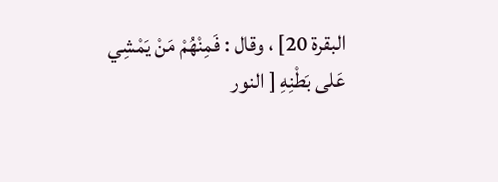البقرة 20] ، وقال : فَمِنْهُمْ مَنْ يَمْشِي عَلى بَطْنِهِ [ النور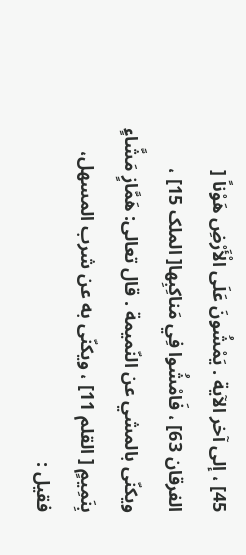45] ، إلى آخر الآية . يَمْشُونَ عَلَى الْأَرْضِ هَوْناً [ الفرقان 63] ، فَامْشُوا فِي مَناكِبِها[ الملک 15] ، ويكنّى بالمشي عن النّميمة . قال تعالی: هَمَّازٍ مَشَّاءٍ بِنَمِيمٍ [ القلم 11] ، ويكنّى به عن شرب المسهل، فقیل :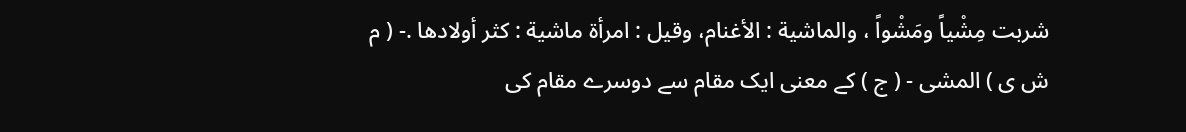شربت مِشْياً ومَشْواً ، والماشية : الأغنام، وقیل : امرأة ماشية : كثر أولادها .- ( م ش ی ) المشی - ( ج ) کے معنی ایک مقام سے دوسرے مقام کی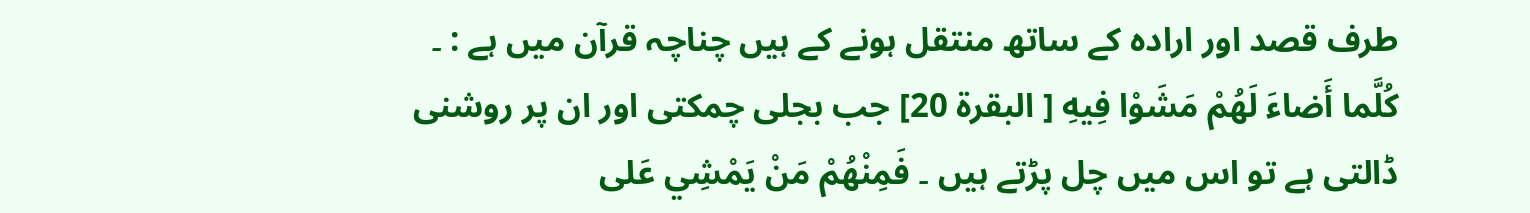طرف قصد اور ارادہ کے ساتھ منتقل ہونے کے ہیں چناچہ قرآن میں ہے : ۔ كُلَّما أَضاءَ لَهُمْ مَشَوْا فِيهِ [ البقرة 20] جب بجلی چمکتی اور ان پر روشنی ڈالتی ہے تو اس میں چل پڑتے ہیں ۔ فَمِنْهُمْ مَنْ يَمْشِي عَلى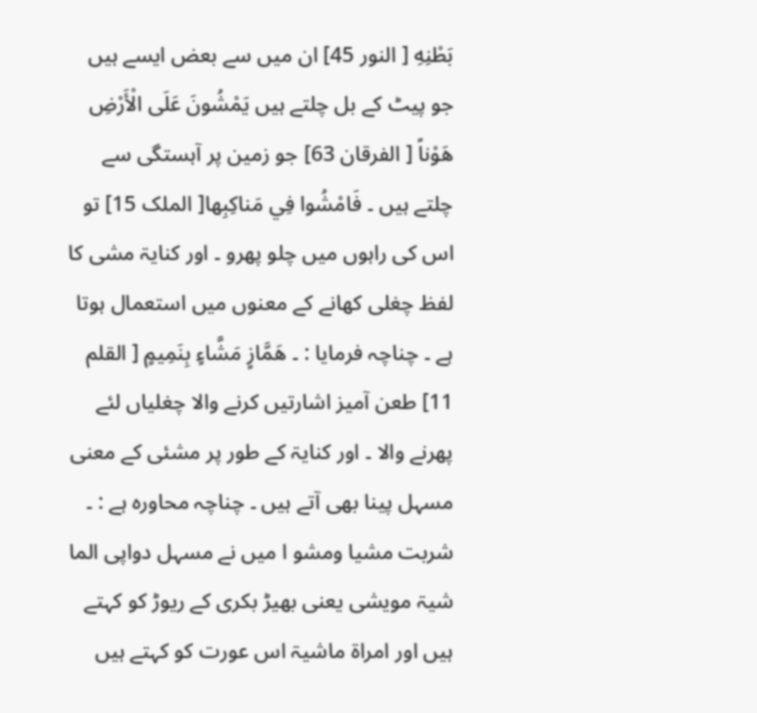بَطْنِهِ [ النور 45] ان میں سے بعض ایسے ہیں جو پیٹ کے بل چلتے ہیں يَمْشُونَ عَلَى الْأَرْضِ هَوْناً [ الفرقان 63] جو زمین پر آہستگی سے چلتے ہیں ۔ فَامْشُوا فِي مَناكِبِها[ الملک 15] تو اس کی راہوں میں چلو پھرو ۔ اور کنایۃ مشی کا لفظ چغلی کھانے کے معنوں میں استعمال ہوتا ہے ۔ چناچہ فرمایا : ۔ هَمَّازٍ مَشَّاءٍ بِنَمِيمٍ [ القلم 11] طعن آمیز اشارتیں کرنے والا چغلیاں لئے پھرنے والا ۔ اور کنایۃ کے طور پر مشئی کے معنی مسہل پینا بھی آتے ہیں ۔ چناچہ محاورہ ہے : ۔ شربت مشیا ومشو ا میں نے مسہل دواپی الما شیۃ مویشی یعنی بھیڑ بکری کے ریوڑ کو کہتے ہیں اور امراۃ ماشیۃ اس عورت کو کہتے ہیں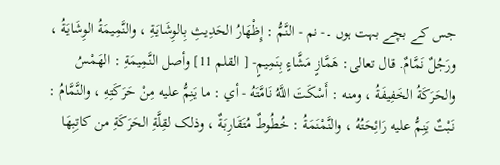جس کے بچے بہت ہوں ۔- نم - النَّمُّ : إِظْهَارُ الحَدِيثِ بِالوِشَايَةِ ، والنَّمِيمَةُ الوِشَايَةُ ، ورَجُلٌ نَمَّامٌ. قال تعالی: هَمَّازٍ مَشَّاءٍ بِنَمِيمٍ- [ القلم 11] وأصل النَّمِيمَةِ : الهَمْسُ والحَرَكَةُ الخَفِيفَةُ ، ومنه : أَسْكَتَ اللَّهُ نَامَّتَهُ - أي : ما يَنِمُّ عليه مِنْ حَرَكَتِهِ ، والنَّمَّامُ : نَبْتٌ يَنِمُّ عليه رَائِحَتُهُ ، والنَّمْنَمَةُ : خُطُوطٌ مُتَقَارِبَةٌ ، وذلک لقِلَّةِ الحَرَكَةِ من کاتِبِهَا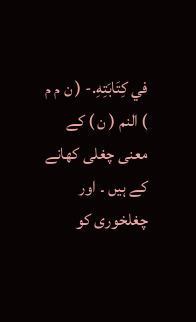في كِتَابَتِهِ.- ( ن م م ) النم ( ن ) کے معنی چغلی کھانے کے ہیں ۔ اور چغلخوری کو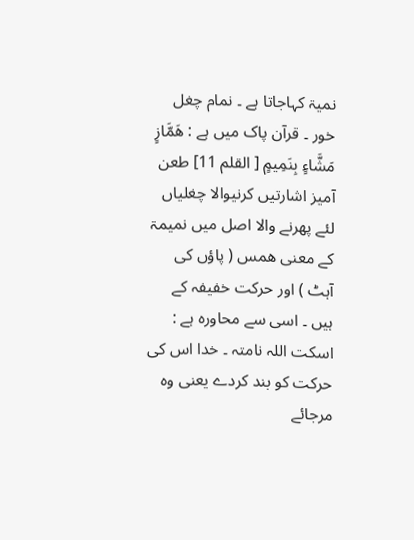نمیۃ کہاجاتا ہے ۔ نمام چغل خور ۔ قرآن پاک میں ہے : هَمَّازٍ مَشَّاءٍ بِنَمِيمٍ [ القلم 11] طعن آمیز اشارتیں کرنیوالا چغلیاں لئے پھرنے والا اصل میں نمیمۃ کے معنی ھمس ( پاؤں کی آہٹ ) اور حرکت خفیفہ کے ہیں ۔ اسی سے محاورہ ہے : اسکت اللہ نامتہ ۔ خدا اس کی حرکت کو بند کردے یعنی وہ مرجائے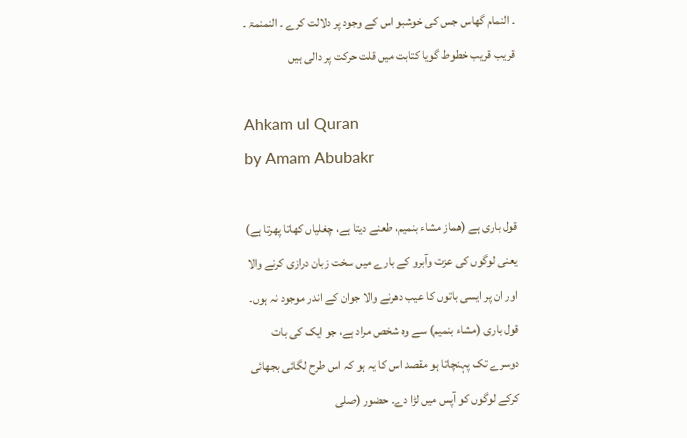۔ النمام گھاس جس کی خوشبو اس کے وجود پر دلالت کرے ۔ النمنمۃ ۔ قریب قریب خطوط گویا کتابت میں قلت حرکت پر دالی ہیں

Ahkam ul Quran
by Amam Abubakr

قول باری ہے (ھماز مشاء بنمیم، طعنے دیتا ہے، چغلیاں کھاتا پھرتا ہے) یعنی لوگوں کی عزت وآبرو کے بارے میں سخت زبان درازی کرنے والا اور ان پر ایسی باتوں کا عیب دھرنے والا جوان کے اندر موجود نہ ہوں۔ قول باری (مشاء بنمیم) سے وہ شخص مراد ہے، جو ایک کی بات دوسرے تک پہنچاتا ہو مقصد اس کا یہ ہو کہ اس طرح لگائی بجھائی کرکے لوگوں کو آپس میں لڑا دے۔ حضور (صلی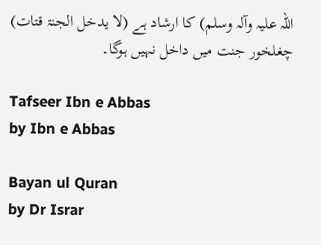اللہ علیہ وآلہ وسلم) کا ارشاد ہے (لا یدخل الجنۃ قتات) چغلخور جنت میں داخل نہیں ہوگا۔

Tafseer Ibn e Abbas
by Ibn e Abbas

Bayan ul Quran
by Dr Israr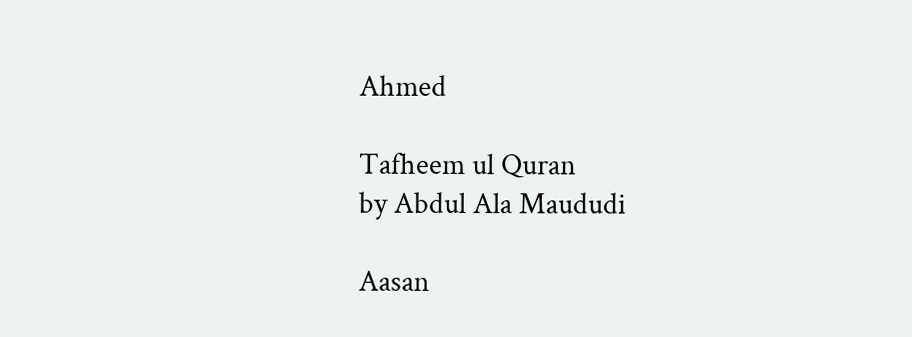Ahmed

Tafheem ul Quran
by Abdul Ala Maududi

Aasan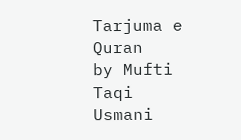Tarjuma e Quran
by Mufti Taqi Usmani